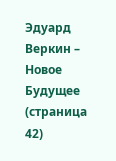Эдуард Веркин – Новое Будущее (страница 42)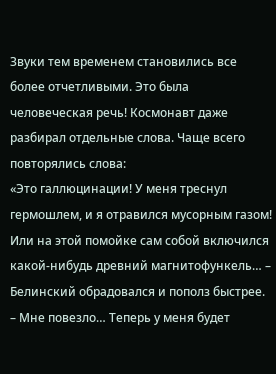Звуки тем временем становились все более отчетливыми. Это была человеческая речь! Космонавт даже разбирал отдельные слова. Чаще всего повторялись слова:
«Это галлюцинации! У меня треснул гермошлем, и я отравился мусорным газом! Или на этой помойке сам собой включился какой-нибудь древний магнитофункель… – Белинский обрадовался и пополз быстрее. – Мне повезло… Теперь у меня будет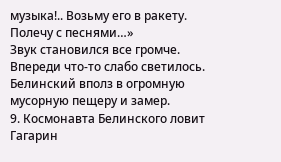музыка!.. Возьму его в ракету. Полечу с песнями…»
Звук становился все громче. Впереди что-то слабо светилось. Белинский вполз в огромную мусорную пещеру и замер.
9. Космонавта Белинского ловит Гагарин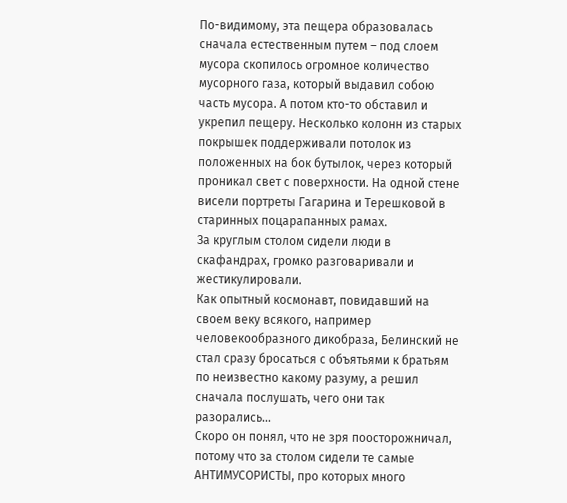По-видимому, эта пещера образовалась сначала естественным путем – под слоем мусора скопилось огромное количество мусорного газа, который выдавил собою часть мусора. А потом кто-то обставил и укрепил пещеру. Несколько колонн из старых покрышек поддерживали потолок из положенных на бок бутылок, через который проникал свет с поверхности. На одной стене висели портреты Гагарина и Терешковой в старинных поцарапанных рамах.
За круглым столом сидели люди в скафандрах, громко разговаривали и жестикулировали.
Как опытный космонавт, повидавший на своем веку всякого, например человекообразного дикобраза, Белинский не стал сразу бросаться с объятьями к братьям по неизвестно какому разуму, а решил сначала послушать, чего они так разорались…
Скоро он понял, что не зря поосторожничал, потому что за столом сидели те самые АНТИМУСОРИСТЫ, про которых много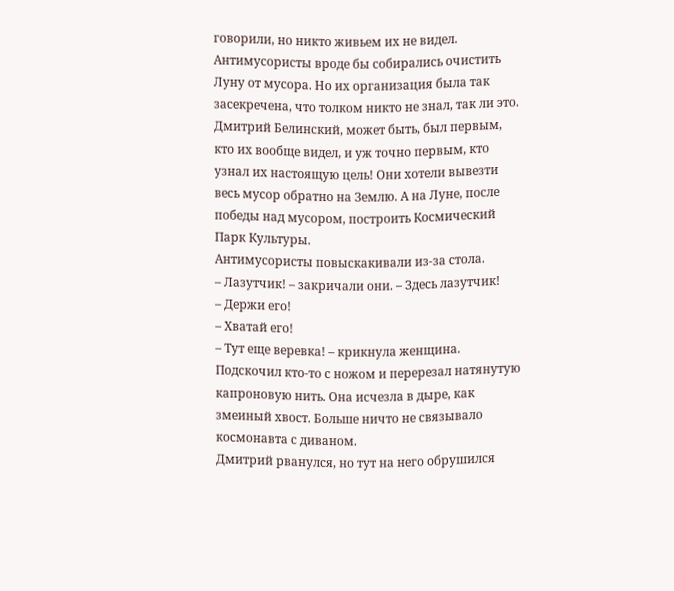говорили, но никто живьем их не видел. Антимусористы вроде бы собирались очистить Луну от мусора. Но их организация была так засекречена, что толком никто не знал, так ли это. Дмитрий Белинский, может быть, был первым, кто их вообще видел, и уж точно первым, кто узнал их настоящую цель! Они хотели вывезти весь мусор обратно на Землю. А на Луне, после победы над мусором, построить Космический Парк Культуры.
Антимусористы повыскакивали из-за стола.
– Лазутчик! – закричали они. – Здесь лазутчик!
– Держи его!
– Хватай его!
– Тут еще веревка! – крикнула женщина.
Подскочил кто-то с ножом и перерезал натянутую капроновую нить. Она исчезла в дыре, как змеиный хвост. Больше ничто не связывало космонавта с диваном.
Дмитрий рванулся, но тут на него обрушился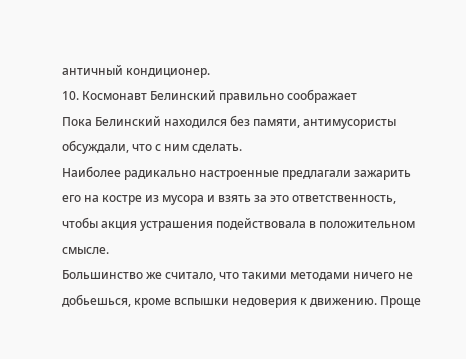античный кондиционер.
10. Космонавт Белинский правильно соображает
Пока Белинский находился без памяти, антимусористы обсуждали, что с ним сделать.
Наиболее радикально настроенные предлагали зажарить его на костре из мусора и взять за это ответственность, чтобы акция устрашения подействовала в положительном смысле.
Большинство же считало, что такими методами ничего не добьешься, кроме вспышки недоверия к движению. Проще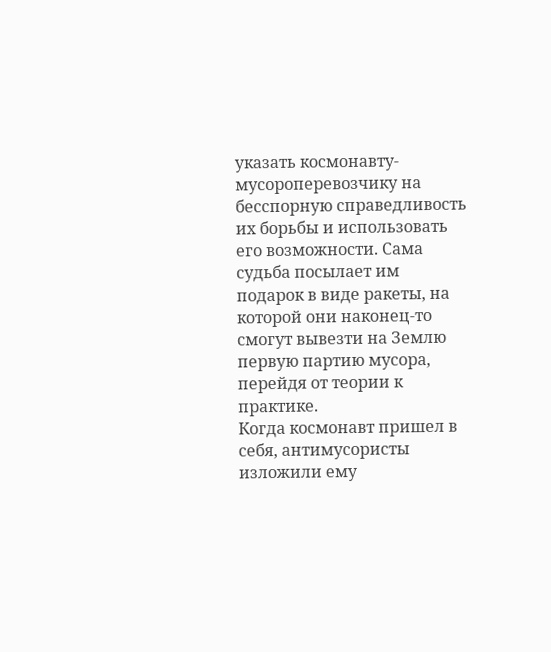указать космонавту-мусороперевозчику на бесспорную справедливость их борьбы и использовать его возможности. Сама судьба посылает им подарок в виде ракеты, на которой они наконец-то смогут вывезти на Землю первую партию мусора, перейдя от теории к практике.
Когда космонавт пришел в себя, антимусористы изложили ему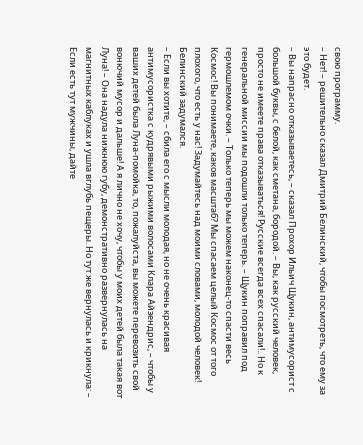свою программу.
– Нет! – решительно сказал Дмитрий Белинский, чтобы посмотреть, что ему за это будет.
– Вы напрасно отказываетесь, – сказал Прохор Ильич Щукин, антимусорист с большой буквы, с белой, как сметана, бородой. – Вы, как русский человек, просто не имеете права отказываться! Русские всегда всех спасали!.. Но к генеральной миссии мы подошли только теперь. – Щукин поправил под гермошлемом очки. – Только теперь мы можем наконец-то спасти весь Космос! Вы понимаете, каков масштаб? Мы спасаем целый Космос от того плохого, что есть у нас! Задумайтесь над моими словами, молодой человек!
Белинский задумался.
– Если вы хотите, – сбила его с мысли молодая, но не очень красивая антимусористка с кудрявыми рыжими волосами Клара Айзендрис, – чтобы у ваших детей была Луна-помойка, то, пожалуйста, вы можете перевозить свой вонючий мусор и дальше! А я лично не хочу, чтобы у моих детей была такая вот Луна! – Она надула нижнюю губу, демонстративно развернулась на магнитных каблуках и ушла вглубь пещеры. Но тут же вернулась и крикнула: – Если есть тут мужчины, дайте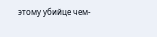этому убийце чем-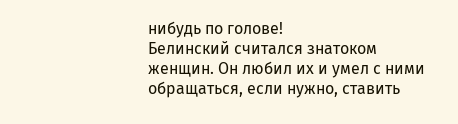нибудь по голове!
Белинский считался знатоком женщин. Он любил их и умел с ними обращаться, если нужно, ставить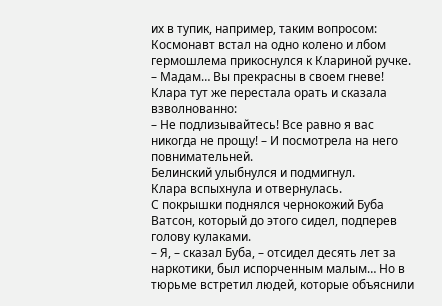их в тупик, например, таким вопросом:
Космонавт встал на одно колено и лбом гермошлема прикоснулся к Клариной ручке.
– Мадам… Вы прекрасны в своем гневе!
Клара тут же перестала орать и сказала взволнованно:
– Не подлизывайтесь! Все равно я вас никогда не прощу! – И посмотрела на него повнимательней.
Белинский улыбнулся и подмигнул.
Клара вспыхнула и отвернулась.
С покрышки поднялся чернокожий Буба Ватсон, который до этого сидел, подперев голову кулаками.
– Я, – сказал Буба, – отсидел десять лет за наркотики, был испорченным малым… Но в тюрьме встретил людей, которые объяснили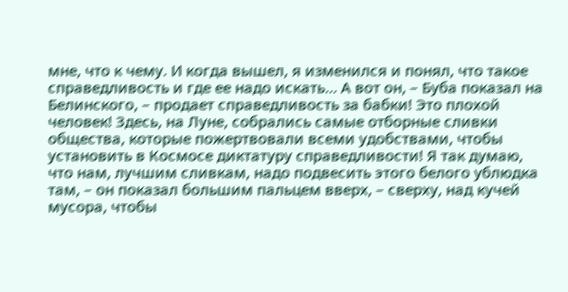мне, что к чему. И когда вышел, я изменился и понял, что такое справедливость и где ее надо искать… А вот он, – Буба показал на Белинского, – продает справедливость за бабки! Это плохой человек! Здесь, на Луне, собрались самые отборные сливки общества, которые пожертвовали всеми удобствами, чтобы установить в Космосе диктатуру справедливости! Я так думаю, что нам, лучшим сливкам, надо подвесить этого белого ублюдка там, – он показал большим пальцем вверх, – сверху, над кучей мусора, чтобы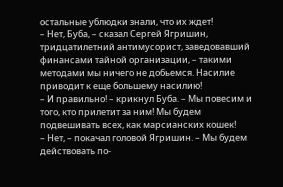остальные ублюдки знали, что их ждет!
– Нет, Буба, – сказал Сергей Ягришин, тридцатилетний антимусорист, заведовавший финансами тайной организации, – такими методами мы ничего не добьемся. Насилие приводит к еще большему насилию!
– И правильно! – крикнул Буба. – Мы повесим и того, кто прилетит за ним! Мы будем подвешивать всех, как марсианских кошек!
– Нет, – покачал головой Ягришин. – Мы будем действовать по-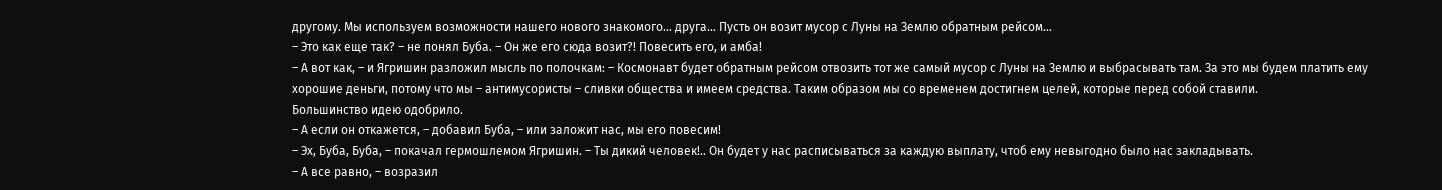другому. Мы используем возможности нашего нового знакомого… друга… Пусть он возит мусор с Луны на Землю обратным рейсом…
– Это как еще так? – не понял Буба. – Он же его сюда возит?! Повесить его, и амба!
– А вот как, – и Ягришин разложил мысль по полочкам: – Космонавт будет обратным рейсом отвозить тот же самый мусор с Луны на Землю и выбрасывать там. За это мы будем платить ему хорошие деньги, потому что мы – антимусористы – сливки общества и имеем средства. Таким образом мы со временем достигнем целей, которые перед собой ставили.
Большинство идею одобрило.
– А если он откажется, – добавил Буба, – или заложит нас, мы его повесим!
– Эх, Буба, Буба, – покачал гермошлемом Ягришин. – Ты дикий человек!.. Он будет у нас расписываться за каждую выплату, чтоб ему невыгодно было нас закладывать.
– А все равно, – возразил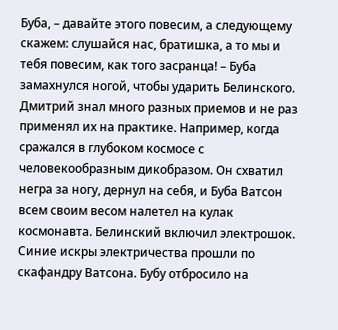Буба, – давайте этого повесим, а следующему скажем: слушайся нас, братишка, а то мы и тебя повесим, как того засранца! – Буба замахнулся ногой, чтобы ударить Белинского.
Дмитрий знал много разных приемов и не раз применял их на практике. Например, когда сражался в глубоком космосе с человекообразным дикобразом. Он схватил негра за ногу, дернул на себя, и Буба Ватсон всем своим весом налетел на кулак космонавта. Белинский включил электрошок. Синие искры электричества прошли по скафандру Ватсона. Бубу отбросило на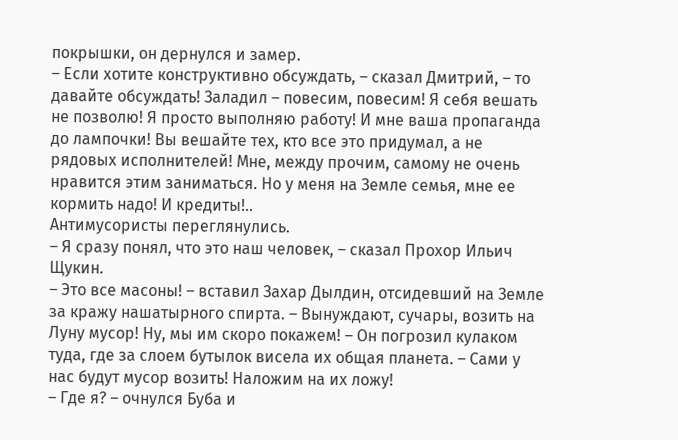покрышки, он дернулся и замер.
– Если хотите конструктивно обсуждать, – сказал Дмитрий, – то давайте обсуждать! Заладил – повесим, повесим! Я себя вешать не позволю! Я просто выполняю работу! И мне ваша пропаганда до лампочки! Вы вешайте тех, кто все это придумал, а не рядовых исполнителей! Мне, между прочим, самому не очень нравится этим заниматься. Но у меня на Земле семья, мне ее кормить надо! И кредиты!..
Антимусористы переглянулись.
– Я сразу понял, что это наш человек, – сказал Прохор Ильич Щукин.
– Это все масоны! – вставил Захар Дылдин, отсидевший на Земле за кражу нашатырного спирта. – Вынуждают, сучары, возить на Луну мусор! Ну, мы им скоро покажем! – Он погрозил кулаком туда, где за слоем бутылок висела их общая планета. – Сами у нас будут мусор возить! Наложим на их ложу!
– Где я? – очнулся Буба и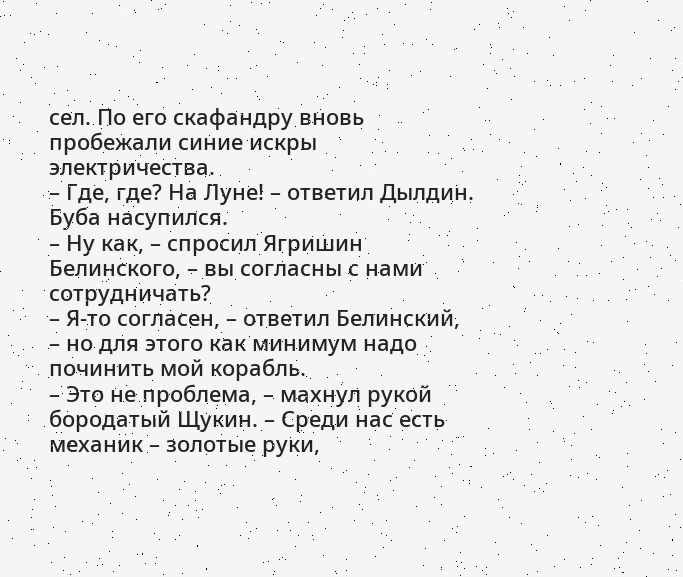сел. По его скафандру вновь пробежали синие искры электричества.
– Где, где? На Луне! – ответил Дылдин.
Буба насупился.
– Ну как, – спросил Ягришин Белинского, – вы согласны с нами сотрудничать?
– Я-то согласен, – ответил Белинский, – но для этого как минимум надо починить мой корабль.
– Это не проблема, – махнул рукой бородатый Щукин. – Среди нас есть механик – золотые руки,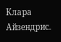Клара Айзендрис.